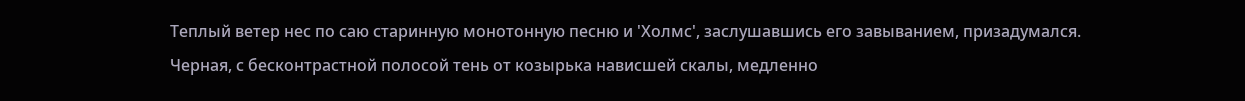Теплый ветер нес по саю старинную монотонную песню и 'Холмс', заслушавшись его завыванием, призадумался. Черная, с бесконтрастной полосой тень от козырька нависшей скалы, медленно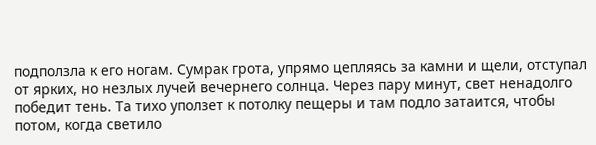подползла к его ногам. Сумрак грота, упрямо цепляясь за камни и щели, отступал от ярких, но незлых лучей вечернего солнца. Через пару минут, свет ненадолго победит тень. Та тихо уползет к потолку пещеры и там подло затаится, чтобы потом, когда светило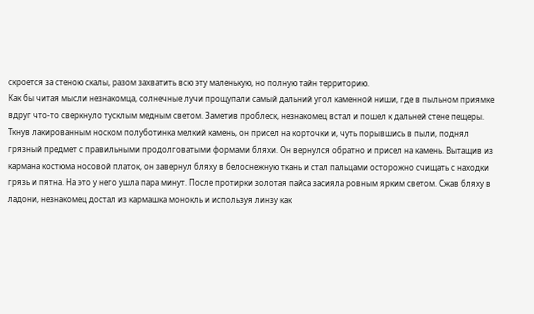скроется за стеною скалы, разом захватить всю эту маленькую, но полную тайн территорию.
Как бы читая мысли незнакомца, солнечные лучи прощупали самый дальний угол каменной ниши, где в пыльном приямке вдруг что-то сверкнуло тусклым медным светом. Заметив проблеск, незнакомец встал и пошел к дальней стене пещеры. Ткнув лакированным носком полуботинка мелкий камень, он присел на корточки и, чуть порывшись в пыли, поднял грязный предмет с правильными продолговатыми формами бляхи. Он вернулся обратно и присел на камень. Вытащив из кармана костюма носовой платок, он завернул бляху в белоснежную ткань и стал пальцами осторожно счищать с находки грязь и пятна. На это у него ушла пара минут. После протирки золотая пайса засияла ровным ярким светом. Сжав бляху в ладони, незнакомец достал из кармашка монокль и используя линзу как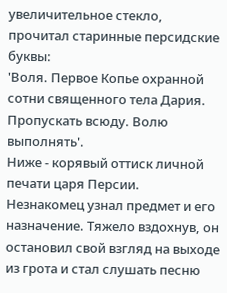увеличительное стекло, прочитал старинные персидские буквы:
'Воля. Первое Копье охранной сотни священного тела Дария. Пропускать всюду. Волю выполнять'.
Ниже - корявый оттиск личной печати царя Персии.
Незнакомец узнал предмет и его назначение. Тяжело вздохнув, он остановил свой взгляд на выходе из грота и стал слушать песню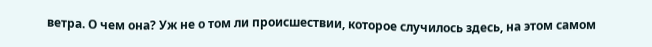ветра. О чем она? Уж не о том ли происшествии, которое случилось здесь, на этом самом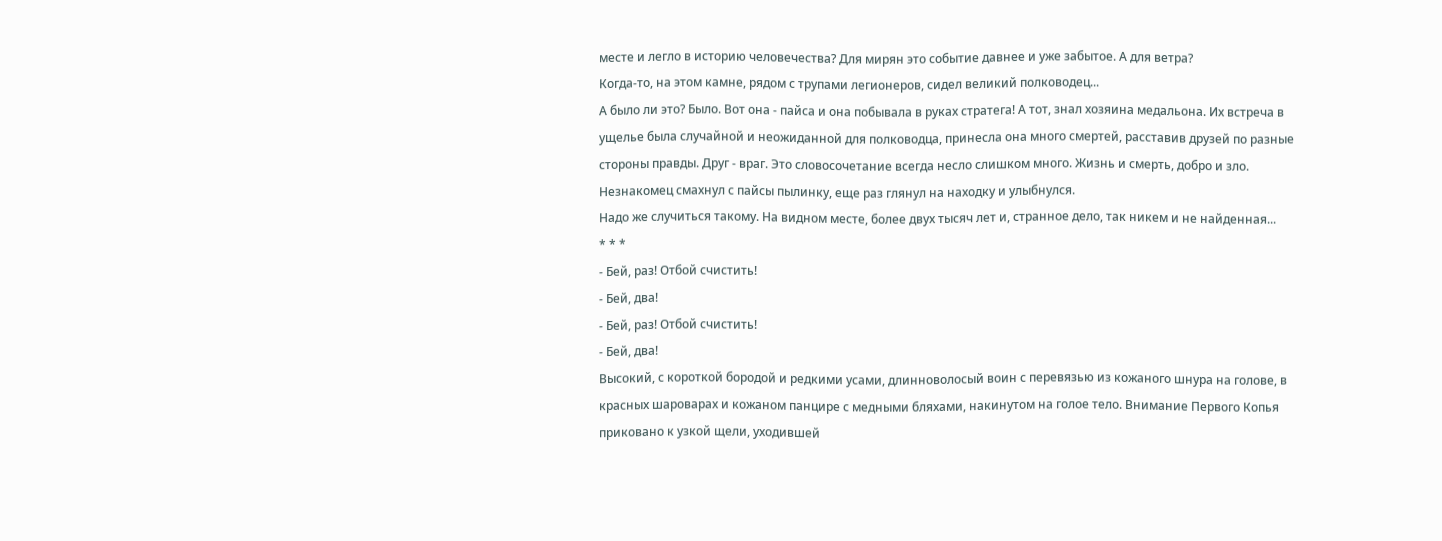месте и легло в историю человечества? Для мирян это событие давнее и уже забытое. А для ветра?
Когда-то, на этом камне, рядом с трупами легионеров, сидел великий полководец...
А было ли это? Было. Вот она - пайса и она побывала в руках стратега! А тот, знал хозяина медальона. Их встреча в ущелье была случайной и неожиданной для полководца, принесла она много смертей, расставив друзей по разные стороны правды. Друг - враг. Это словосочетание всегда несло слишком много. Жизнь и смерть, добро и зло.
Незнакомец смахнул с пайсы пылинку, еще раз глянул на находку и улыбнулся.
Надо же случиться такому. На видном месте, более двух тысяч лет и, странное дело, так никем и не найденная...
* * *
- Бей, раз! Отбой счистить!
- Бей, два!
- Бей, раз! Отбой счистить!
- Бей, два!
Высокий, с короткой бородой и редкими усами, длинноволосый воин с перевязью из кожаного шнура на голове, в красных шароварах и кожаном панцире с медными бляхами, накинутом на голое тело. Внимание Первого Копья приковано к узкой щели, уходившей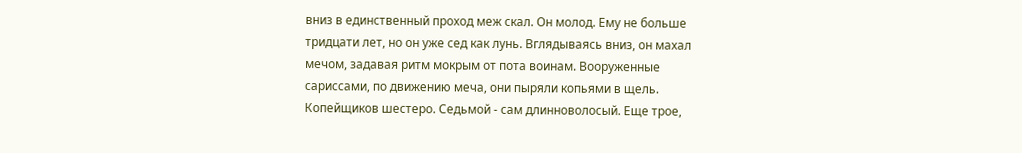вниз в единственный проход меж скал. Он молод. Ему не больше тридцати лет, но он уже сед как лунь. Вглядываясь вниз, он махал мечом, задавая ритм мокрым от пота воинам. Вооруженные сариссами, по движению меча, они пыряли копьями в щель. Копейщиков шестеро. Седьмой - сам длинноволосый. Еще трое,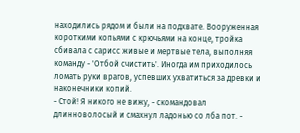находились рядом и были на подхвате. Вооруженная короткими копьями с крючьями на конце, тройка сбивала с сарисс живые и мертвые тела, выполняя команду - 'Отбой счистить'. Иногда им приходилось ломать руки врагов, успевших ухватиться за древки и наконечники копий.
- Стой! Я никого не вижу, - скомандовал длинноволосый и смахнул ладонью со лба пот. -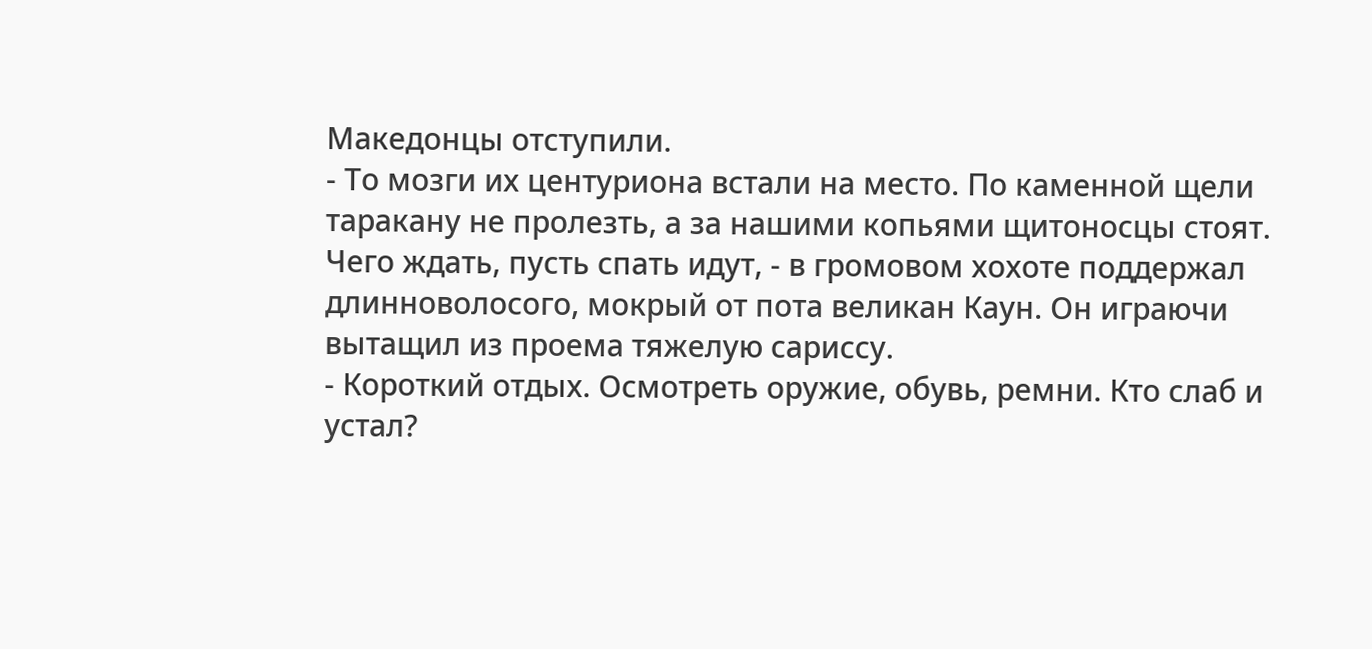Македонцы отступили.
- То мозги их центуриона встали на место. По каменной щели таракану не пролезть, а за нашими копьями щитоносцы стоят. Чего ждать, пусть спать идут, - в громовом хохоте поддержал длинноволосого, мокрый от пота великан Каун. Он играючи вытащил из проема тяжелую сариссу.
- Короткий отдых. Осмотреть оружие, обувь, ремни. Кто слаб и устал?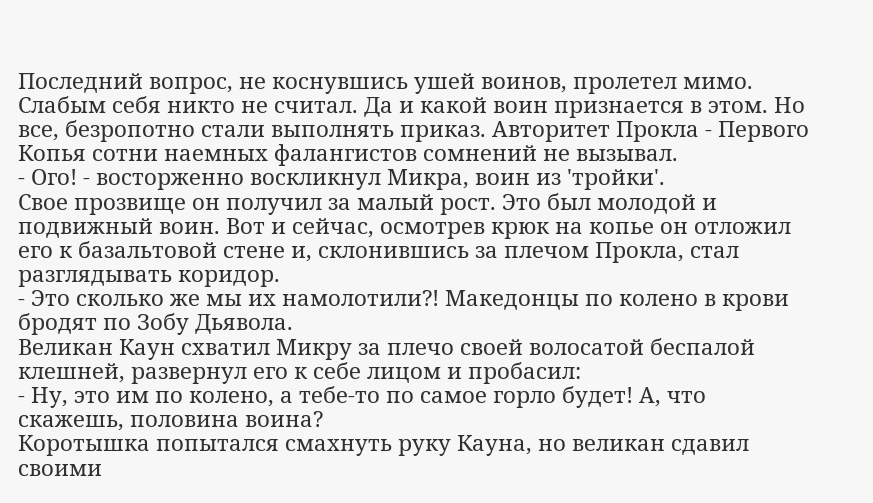Последний вопрос, не коснувшись ушей воинов, пролетел мимо. Слабым себя никто не считал. Да и какой воин признается в этом. Но все, безропотно стали выполнять приказ. Авторитет Прокла - Первого Копья сотни наемных фалангистов сомнений не вызывал.
- Ого! - восторженно воскликнул Микра, воин из 'тройки'.
Свое прозвище он получил за малый рост. Это был молодой и подвижный воин. Вот и сейчас, осмотрев крюк на копье он отложил его к базальтовой стене и, склонившись за плечом Прокла, стал разглядывать коридор.
- Это сколько же мы их намолотили?! Македонцы по колено в крови бродят по Зобу Дьявола.
Великан Каун схватил Микру за плечо своей волосатой беспалой клешней, развернул его к себе лицом и пробасил:
- Ну, это им по колено, а тебе-то по самое горло будет! А, что скажешь, половина воина?
Коротышка попытался смахнуть руку Кауна, но великан сдавил своими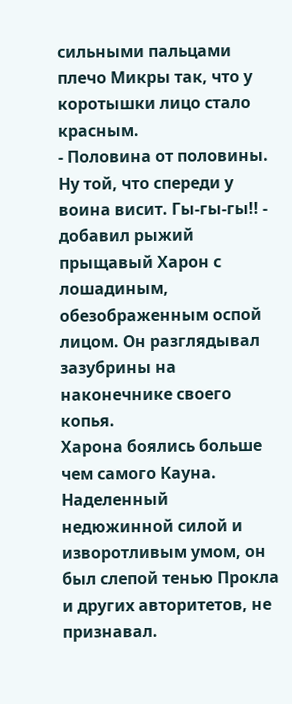сильными пальцами плечо Микры так, что у коротышки лицо стало красным.
- Половина от половины. Ну той, что спереди у воина висит. Гы-гы-гы!! - добавил рыжий прыщавый Харон с лошадиным, обезображенным оспой лицом. Он разглядывал зазубрины на наконечнике своего копья.
Харона боялись больше чем самого Кауна. Наделенный недюжинной силой и изворотливым умом, он был слепой тенью Прокла и других авторитетов, не признавал.